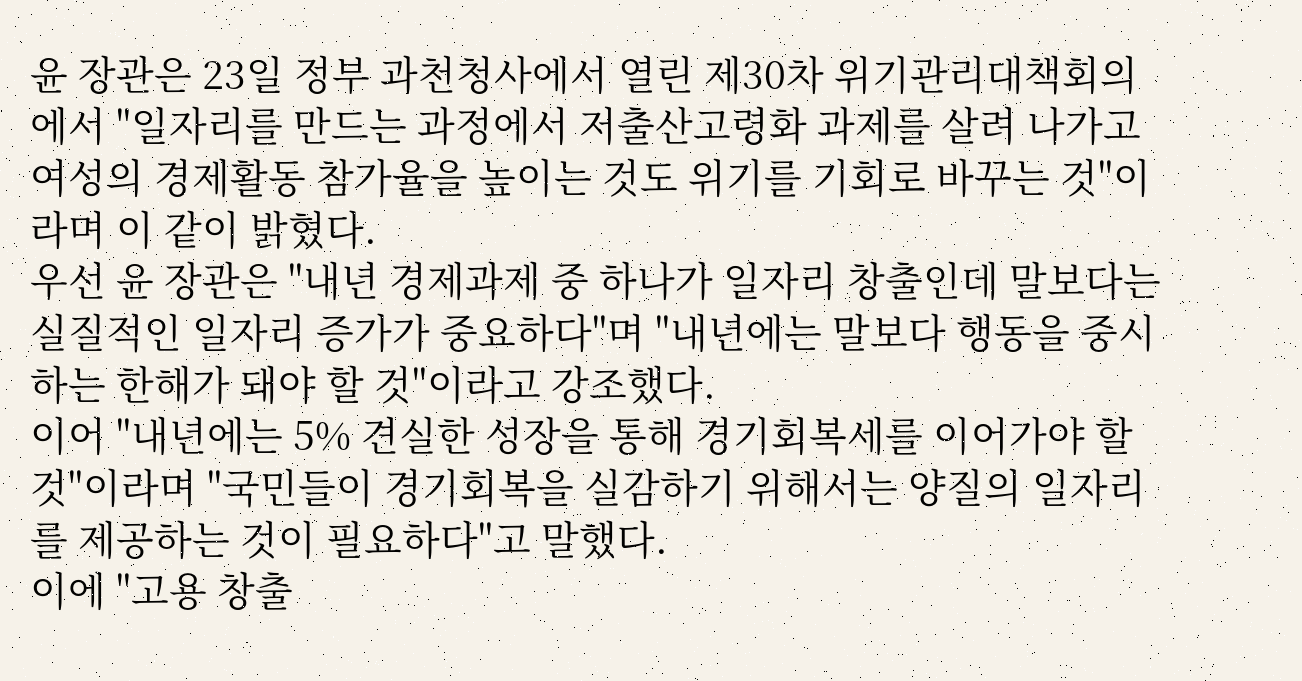윤 장관은 23일 정부 과천청사에서 열린 제30차 위기관리대책회의에서 "일자리를 만드는 과정에서 저출산고령화 과제를 살려 나가고 여성의 경제활동 참가율을 높이는 것도 위기를 기회로 바꾸는 것"이라며 이 같이 밝혔다.
우선 윤 장관은 "내년 경제과제 중 하나가 일자리 창출인데 말보다는 실질적인 일자리 증가가 중요하다"며 "내년에는 말보다 행동을 중시하는 한해가 돼야 할 것"이라고 강조했다.
이어 "내년에는 5% 견실한 성장을 통해 경기회복세를 이어가야 할 것"이라며 "국민들이 경기회복을 실감하기 위해서는 양질의 일자리를 제공하는 것이 필요하다"고 말했다.
이에 "고용 창출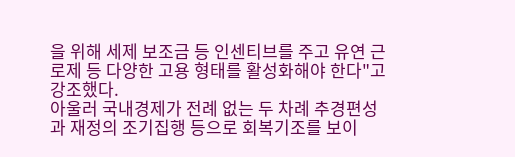을 위해 세제 보조금 등 인센티브를 주고 유연 근로제 등 다양한 고용 형태를 활성화해야 한다"고 강조했다.
아울러 국내경제가 전례 없는 두 차례 추경편성과 재정의 조기집행 등으로 회복기조를 보이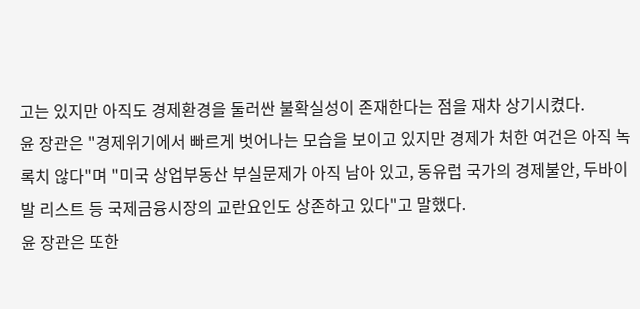고는 있지만 아직도 경제환경을 둘러싼 불확실성이 존재한다는 점을 재차 상기시켰다.
윤 장관은 "경제위기에서 빠르게 벗어나는 모습을 보이고 있지만 경제가 처한 여건은 아직 녹록치 않다"며 "미국 상업부동산 부실문제가 아직 남아 있고, 동유럽 국가의 경제불안, 두바이발 리스트 등 국제금융시장의 교란요인도 상존하고 있다"고 말했다.
윤 장관은 또한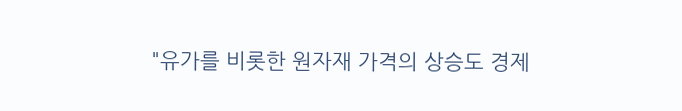"유가를 비롯한 원자재 가격의 상승도 경제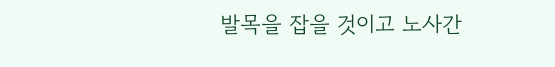발목을 잡을 것이고 노사간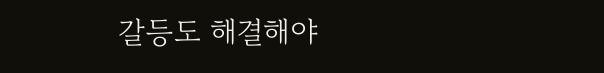갈등도 해결해야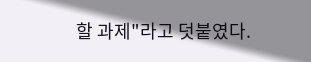할 과제"라고 덧붙였다.